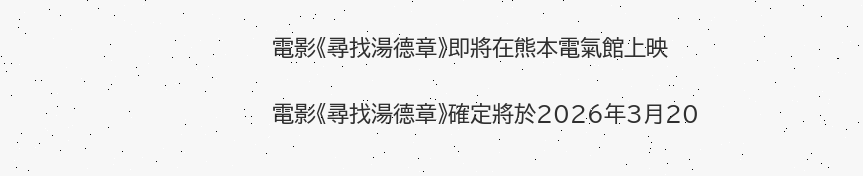電影《尋找湯德章》即將在熊本電氣館上映

電影《尋找湯德章》確定將於2026年3月20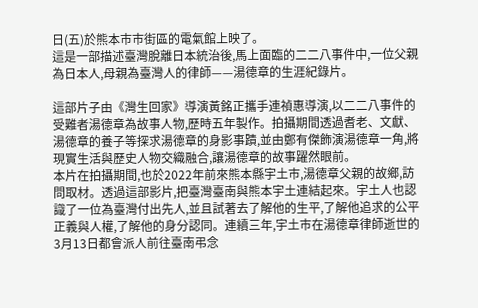日(五)於熊本市市街區的電氣館上映了。
這是一部描述臺灣脫離日本統治後,馬上面臨的二二八事件中,一位父親為日本人,母親為臺灣人的律師——湯德章的生涯紀錄片。

這部片子由《灣生回家》導演黃銘正攜手連禎惠導演,以二二八事件的受難者湯德章為故事人物,歷時五年製作。拍攝期間透過耆老、文獻、湯德章的養子等探求湯德章的身影事蹟,並由鄭有傑飾演湯德章一角,將現實生活與歷史人物交織融合,讓湯德章的故事躍然眼前。
本片在拍攝期間,也於2022年前來熊本縣宇土市,湯德章父親的故鄉,訪問取材。透過這部影片,把臺灣臺南與熊本宇土連結起來。宇土人也認識了一位為臺灣付出先人,並且試著去了解他的生平,了解他追求的公平正義與人權,了解他的身分認同。連續三年,宇土市在湯德章律師逝世的3月13日都會派人前往臺南弔念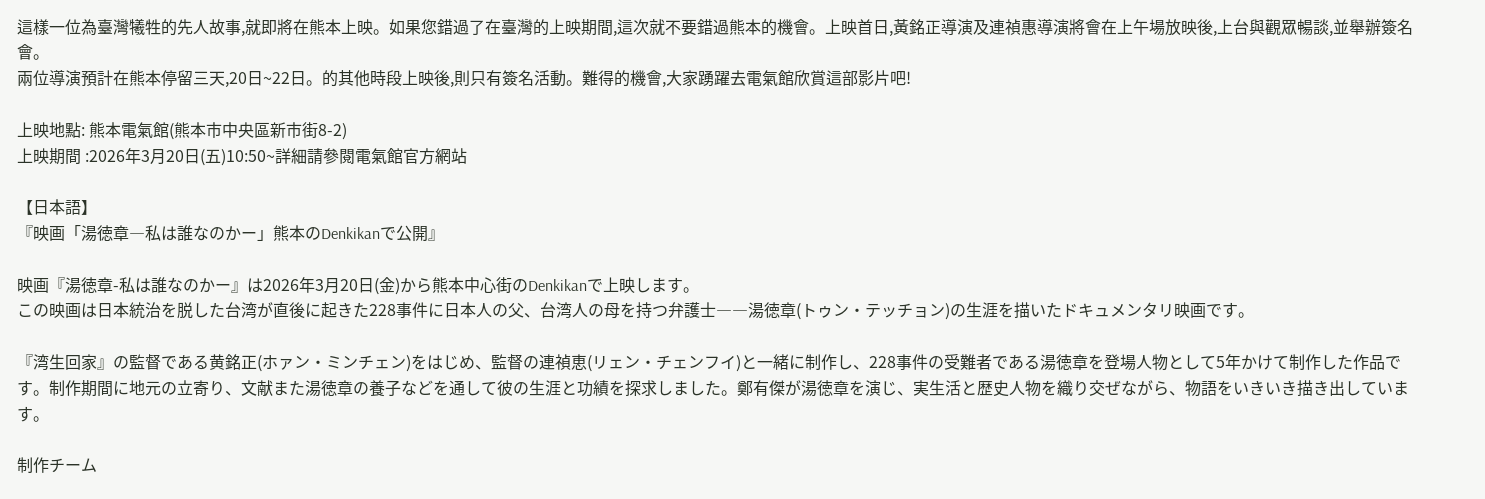這樣一位為臺灣犧牲的先人故事,就即將在熊本上映。如果您錯過了在臺灣的上映期間,這次就不要錯過熊本的機會。上映首日,黃銘正導演及連禎惠導演將會在上午場放映後,上台與觀眾暢談,並舉辦簽名會。
兩位導演預計在熊本停留三天,20日~22日。的其他時段上映後,則只有簽名活動。難得的機會,大家踴躍去電氣館欣賞這部影片吧!

上映地點: 熊本電氣館(熊本市中央區新市街8-2)
上映期間 :2026年3月20日(五)10:50~詳細請參閱電氣館官方網站

【日本語】
『映画「湯徳章―私は誰なのかー」熊本のDenkikanで公開』

映画『湯徳章-私は誰なのかー』は2026年3月20日(金)から熊本中心街のDenkikanで上映します。
この映画は日本統治を脱した台湾が直後に起きた228事件に日本人の父、台湾人の母を持つ弁護士――湯徳章(トゥン・テッチョン)の生涯を描いたドキュメンタリ映画です。

『湾生回家』の監督である黄銘正(ホァン・ミンチェン)をはじめ、監督の連禎恵(リェン・チェンフイ)と一緒に制作し、228事件の受難者である湯徳章を登場人物として5年かけて制作した作品です。制作期間に地元の立寄り、文献また湯徳章の養子などを通して彼の生涯と功績を探求しました。鄭有傑が湯徳章を演じ、実生活と歴史人物を織り交ぜながら、物語をいきいき描き出しています。

制作チーム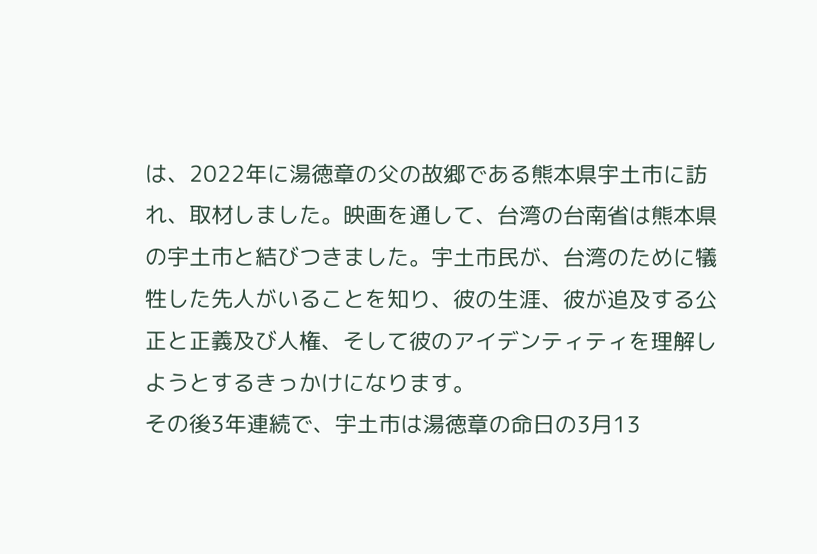は、2022年に湯徳章の父の故郷である熊本県宇土市に訪れ、取材しました。映画を通して、台湾の台南省は熊本県の宇土市と結びつきました。宇土市民が、台湾のために犠牲した先人がいることを知り、彼の生涯、彼が追及する公正と正義及び人権、そして彼のアイデンティティを理解しようとするきっかけになります。
その後3年連続で、宇土市は湯徳章の命日の3月13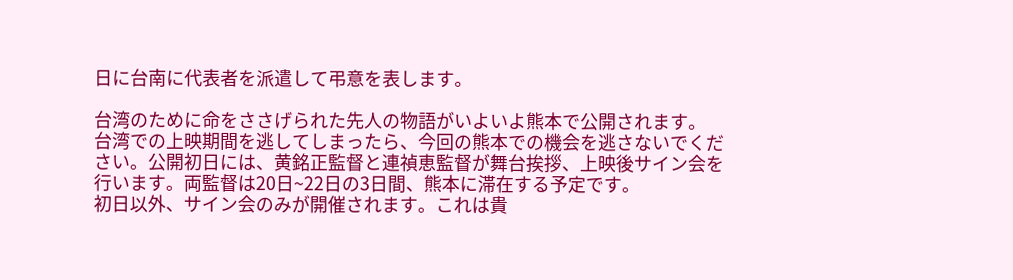日に台南に代表者を派遣して弔意を表します。

台湾のために命をささげられた先人の物語がいよいよ熊本で公開されます。
台湾での上映期間を逃してしまったら、今回の熊本での機会を逃さないでください。公開初日には、黄銘正監督と連禎恵監督が舞台挨拶、上映後サイン会を行います。両監督は20日~22日の3日間、熊本に滞在する予定です。
初日以外、サイン会のみが開催されます。これは貴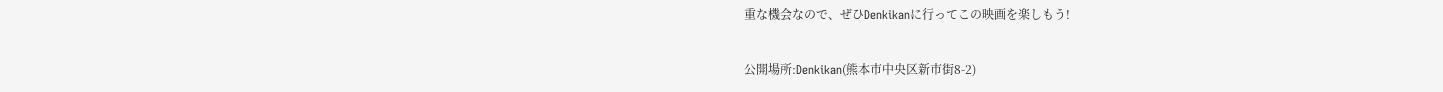重な機会なので、ぜひDenkikanに行ってこの映画を楽しもう!

公開場所:Denkikan(熊本市中央区新市街8-2)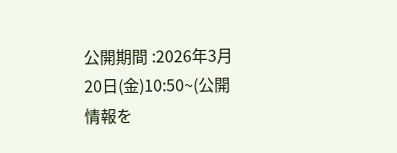公開期間 :2026年3月20日(金)10:50~(公開情報を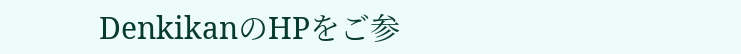DenkikanのHPをご参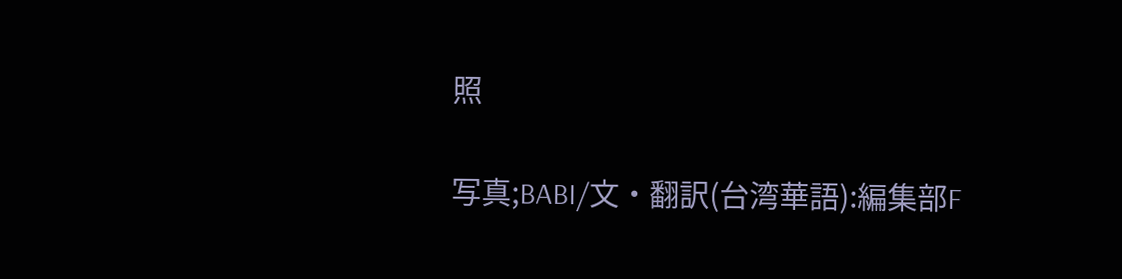照

写真;BABI/文・翻訳(台湾華語):編集部F